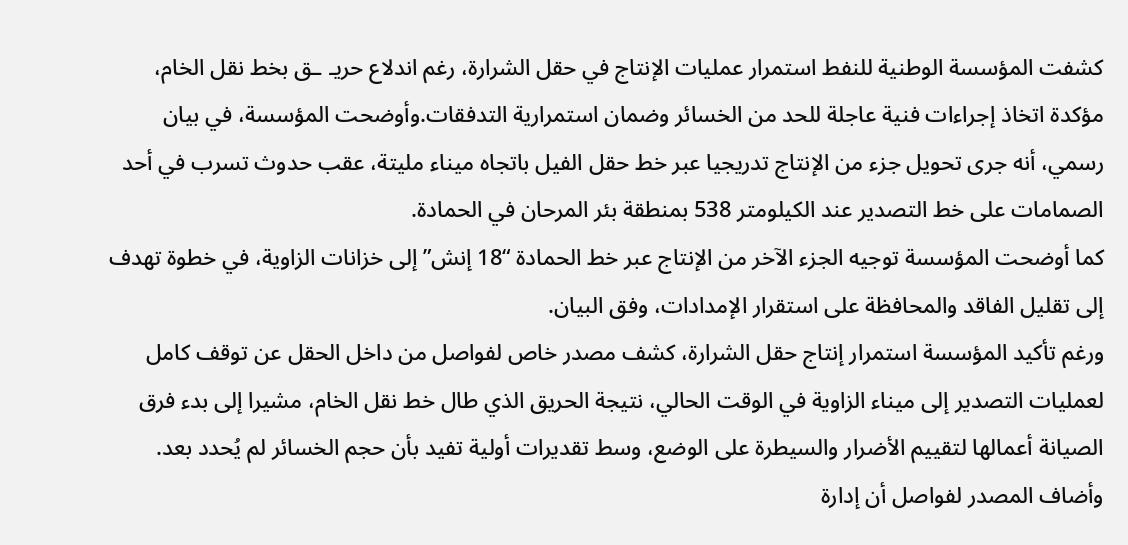كشفت المؤسسة الوطنية للنفط استمرار عمليات الإنتاج في حقل الشرارة، رغم اندلاع حريـ ـق بخط نقل الخام، مؤكدة اتخاذ إجراءات فنية عاجلة للحد من الخسائر وضمان استمرارية التدفقات.وأوضحت المؤسسة، في بيان رسمي، أنه جرى تحويل جزء من الإنتاج تدريجيا عبر خط حقل الفيل باتجاه ميناء مليتة، عقب حدوث تسرب في أحد الصمامات على خط التصدير عند الكيلومتر 538 بمنطقة بئر المرحان في الحمادة.
كما أوضحت المؤسسة توجيه الجزء الآخر من الإنتاج عبر خط الحمادة “18 إنش” إلى خزانات الزاوية، في خطوة تهدف إلى تقليل الفاقد والمحافظة على استقرار الإمدادات، وفق البيان.
ورغم تأكيد المؤسسة استمرار إنتاج حقل الشرارة، كشف مصدر خاص لفواصل من داخل الحقل عن توقف كامل لعمليات التصدير إلى ميناء الزاوية في الوقت الحالي، نتيجة الحريق الذي طال خط نقل الخام، مشيرا إلى بدء فرق الصيانة أعمالها لتقييم الأضرار والسيطرة على الوضع، وسط تقديرات أولية تفيد بأن حجم الخسائر لم يُحدد بعد.
وأضاف المصدر لفواصل أن إدارة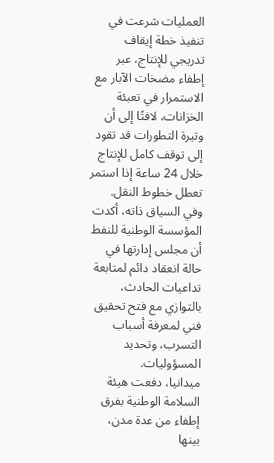العمليات شرعت في تنفيذ خطة إيقاف تدريجي للإنتاج، عبر إطفاء مضخات الآبار مع الاستمرار في تعبئة الخزانات، لافتًا إلى أن وتيرة التطورات قد تقود إلى توقف كامل للإنتاج خلال 24 ساعة إذا استمر تعطل خطوط النقل.
وفي السياق ذاته، أكدت المؤسسة الوطنية للنفط أن مجلس إدارتها في حالة انعقاد دائم لمتابعة تداعيات الحادث، بالتوازي مع فتح تحقيق فني لمعرفة أسباب التسرب، وتحديد المسؤوليات.
ميدانيا، دفعت هيئة السلامة الوطنية بفرق إطفاء من عدة مدن، بينها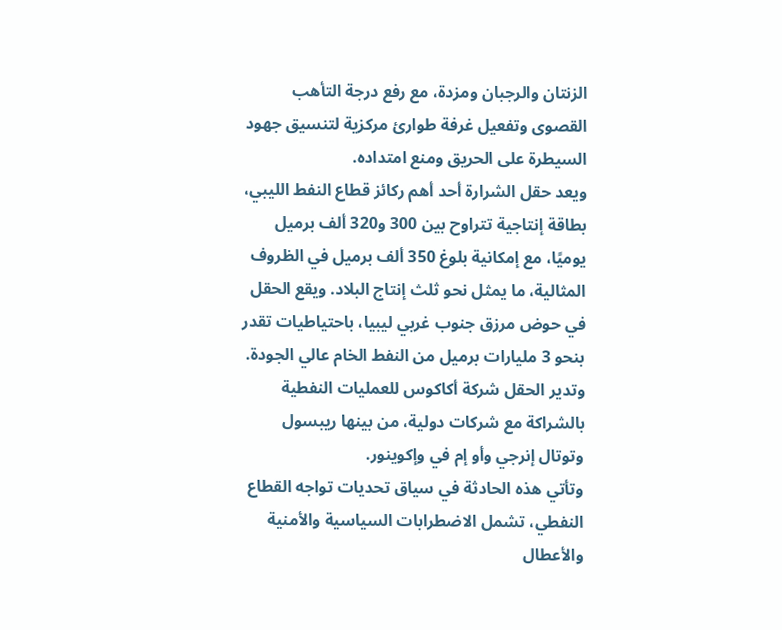الزنتان والرجبان ومزدة، مع رفع درجة التأهب القصوى وتفعيل غرفة طوارئ مركزية لتنسيق جهود السيطرة على الحريق ومنع امتداده.
ويعد حقل الشرارة أحد أهم ركائز قطاع النفط الليبي، بطاقة إنتاجية تتراوح بين 300 و320 ألف برميل يوميًا، مع إمكانية بلوغ 350 ألف برميل في الظروف المثالية، ما يمثل نحو ثلث إنتاج البلاد. ويقع الحقل في حوض مرزق جنوب غربي ليبيا، باحتياطيات تقدر بنحو 3 مليارات برميل من النفط الخام عالي الجودة.
وتدير الحقل شركة أكاكوس للعمليات النفطية بالشراكة مع شركات دولية، من بينها ريبسول وتوتال إنرجي وأو إم في وإكوينور.
وتأتي هذه الحادثة في سياق تحديات تواجه القطاع النفطي، تشمل الاضطرابات السياسية والأمنية والأعطال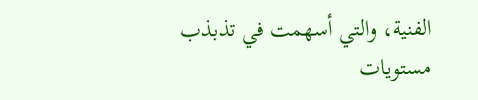الفنية، والتي أسهمت في تذبذب مستويات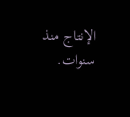الإنتاج منذ سنوات.